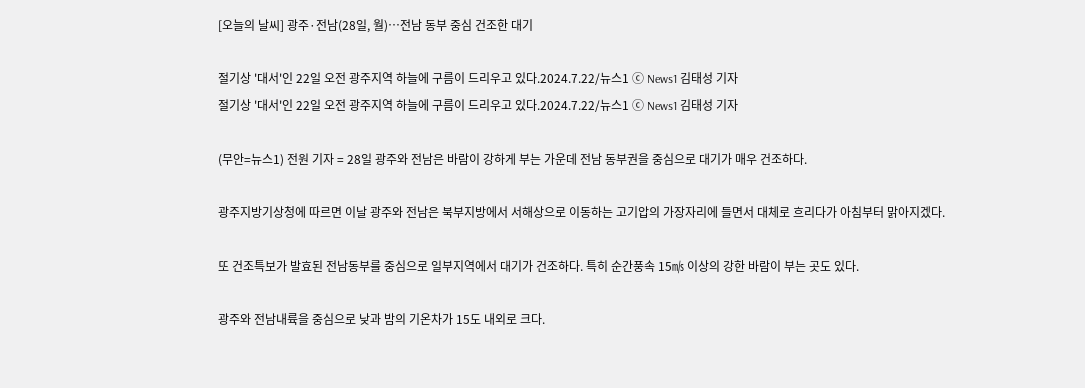[오늘의 날씨] 광주·전남(28일, 월)…전남 동부 중심 건조한 대기

절기상 '대서'인 22일 오전 광주지역 하늘에 구름이 드리우고 있다.2024.7.22/뉴스1 ⓒ News1 김태성 기자
절기상 '대서'인 22일 오전 광주지역 하늘에 구름이 드리우고 있다.2024.7.22/뉴스1 ⓒ News1 김태성 기자

(무안=뉴스1) 전원 기자 = 28일 광주와 전남은 바람이 강하게 부는 가운데 전남 동부권을 중심으로 대기가 매우 건조하다.

광주지방기상청에 따르면 이날 광주와 전남은 북부지방에서 서해상으로 이동하는 고기압의 가장자리에 들면서 대체로 흐리다가 아침부터 맑아지겠다.

또 건조특보가 발효된 전남동부를 중심으로 일부지역에서 대기가 건조하다. 특히 순간풍속 15㎧ 이상의 강한 바람이 부는 곳도 있다.

광주와 전남내륙을 중심으로 낮과 밤의 기온차가 15도 내외로 크다.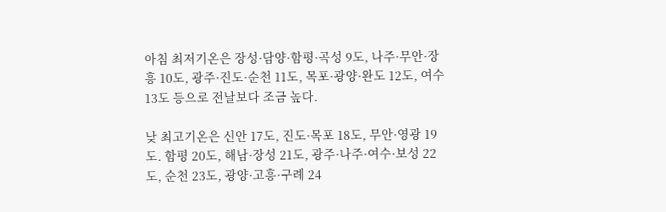아침 최저기온은 장성·담양·함평·곡성 9도, 나주·무안·장흥 10도, 광주·진도·순천 11도, 목포·광양·완도 12도, 여수 13도 등으로 전날보다 조금 높다.

낮 최고기온은 신안 17도, 진도·목포 18도, 무안·영광 19도. 함평 20도, 해남·장성 21도, 광주·나주·여수·보성 22도, 순천 23도, 광양·고흥·구례 24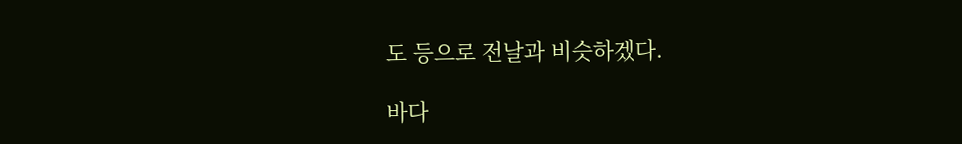도 등으로 전날과 비슷하겠다.

바다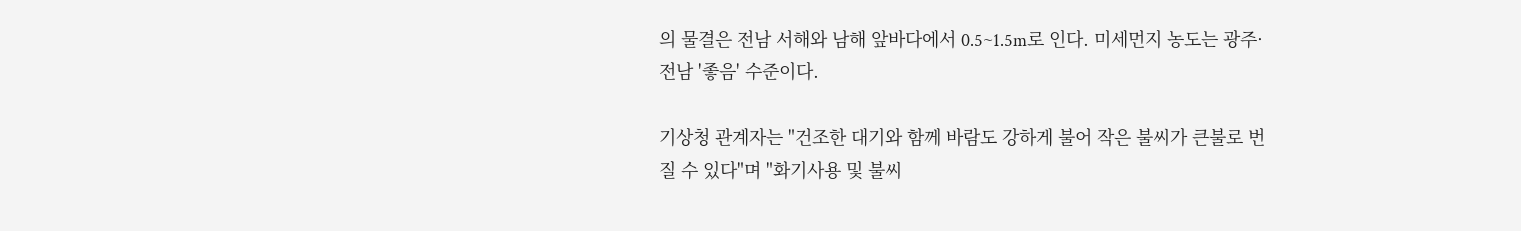의 물결은 전남 서해와 남해 앞바다에서 0.5~1.5m로 인다. 미세먼지 농도는 광주·전남 '좋음' 수준이다.

기상청 관계자는 "건조한 대기와 함께 바람도 강하게 불어 작은 불씨가 큰불로 번질 수 있다"며 "화기사용 및 불씨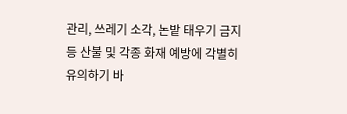관리, 쓰레기 소각, 논밭 태우기 금지 등 산불 및 각종 화재 예방에 각별히 유의하기 바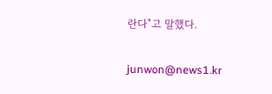란다"고 말했다.

junwon@news1.kr